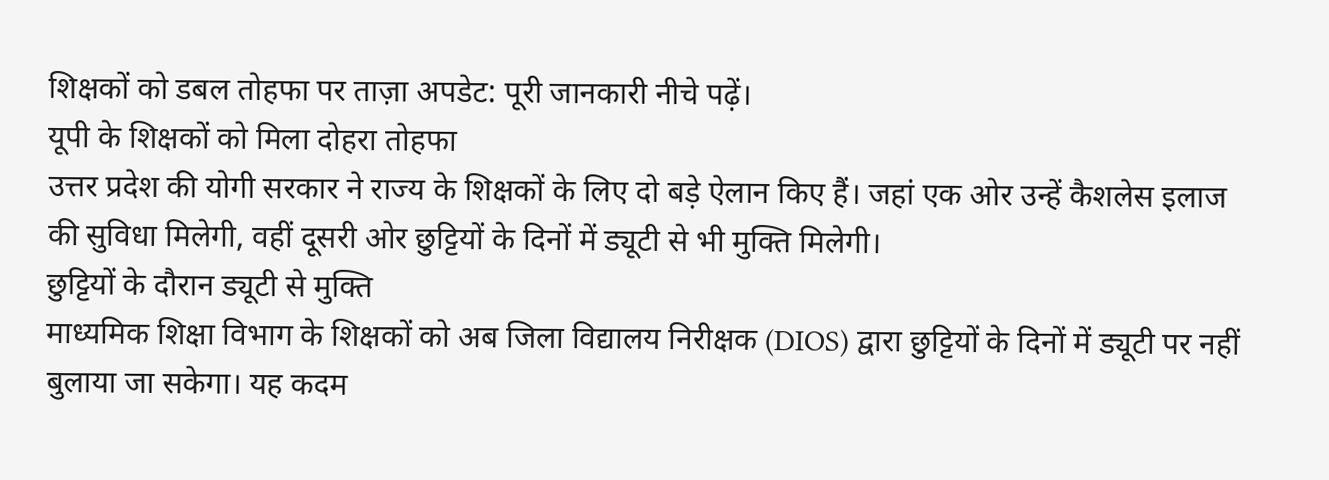शिक्षकों को डबल तोहफा पर ताज़ा अपडेट: पूरी जानकारी नीचे पढ़ें।
यूपी के शिक्षकों को मिला दोहरा तोहफा
उत्तर प्रदेश की योगी सरकार ने राज्य के शिक्षकों के लिए दो बड़े ऐलान किए हैं। जहां एक ओर उन्हें कैशलेस इलाज की सुविधा मिलेगी, वहीं दूसरी ओर छुट्टियों के दिनों में ड्यूटी से भी मुक्ति मिलेगी।
छुट्टियों के दौरान ड्यूटी से मुक्ति
माध्यमिक शिक्षा विभाग के शिक्षकों को अब जिला विद्यालय निरीक्षक (DIOS) द्वारा छुट्टियों के दिनों में ड्यूटी पर नहीं बुलाया जा सकेगा। यह कदम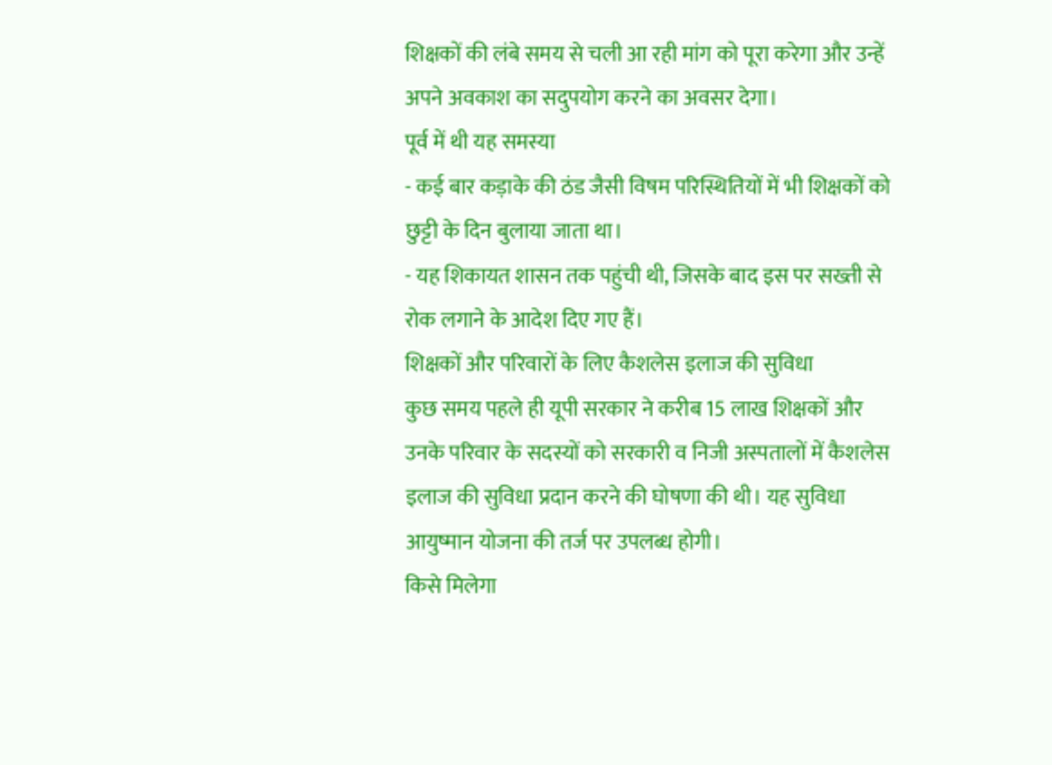शिक्षकों की लंबे समय से चली आ रही मांग को पूरा करेगा और उन्हें अपने अवकाश का सदुपयोग करने का अवसर देगा।
पूर्व में थी यह समस्या
- कई बार कड़ाके की ठंड जैसी विषम परिस्थितियों में भी शिक्षकों को छुट्टी के दिन बुलाया जाता था।
- यह शिकायत शासन तक पहुंची थी, जिसके बाद इस पर सख्ती से रोक लगाने के आदेश दिए गए हैं।
शिक्षकों और परिवारों के लिए कैशलेस इलाज की सुविधा
कुछ समय पहले ही यूपी सरकार ने करीब 15 लाख शिक्षकों और उनके परिवार के सदस्यों को सरकारी व निजी अस्पतालों में कैशलेस इलाज की सुविधा प्रदान करने की घोषणा की थी। यह सुविधा आयुष्मान योजना की तर्ज पर उपलब्ध होगी।
किसे मिलेगा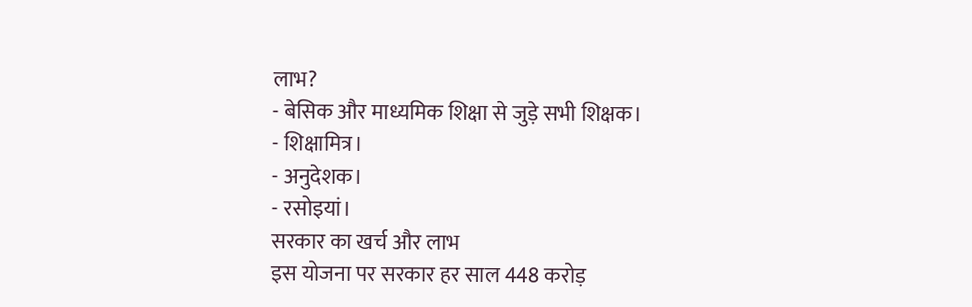लाभ?
- बेसिक और माध्यमिक शिक्षा से जुड़े सभी शिक्षक।
- शिक्षामित्र।
- अनुदेशक।
- रसोइयां।
सरकार का खर्च और लाभ
इस योजना पर सरकार हर साल 448 करोड़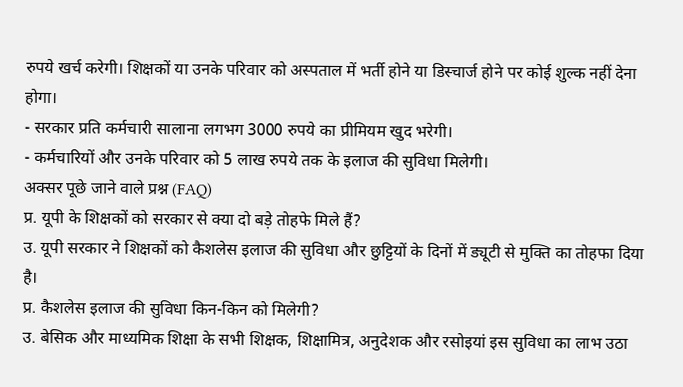रुपये खर्च करेगी। शिक्षकों या उनके परिवार को अस्पताल में भर्ती होने या डिस्चार्ज होने पर कोई शुल्क नहीं देना होगा।
- सरकार प्रति कर्मचारी सालाना लगभग 3000 रुपये का प्रीमियम खुद भरेगी।
- कर्मचारियों और उनके परिवार को 5 लाख रुपये तक के इलाज की सुविधा मिलेगी।
अक्सर पूछे जाने वाले प्रश्न (FAQ)
प्र. यूपी के शिक्षकों को सरकार से क्या दो बड़े तोहफे मिले हैं?
उ. यूपी सरकार ने शिक्षकों को कैशलेस इलाज की सुविधा और छुट्टियों के दिनों में ड्यूटी से मुक्ति का तोहफा दिया है।
प्र. कैशलेस इलाज की सुविधा किन-किन को मिलेगी?
उ. बेसिक और माध्यमिक शिक्षा के सभी शिक्षक, शिक्षामित्र, अनुदेशक और रसोइयां इस सुविधा का लाभ उठा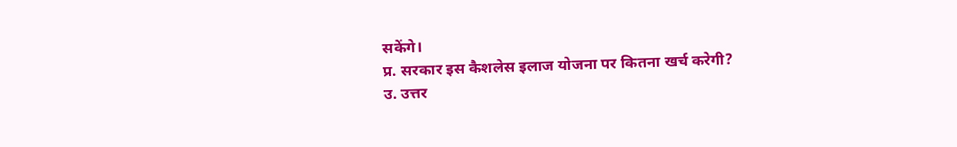सकेंगे।
प्र. सरकार इस कैशलेस इलाज योजना पर कितना खर्च करेगी?
उ. उत्तर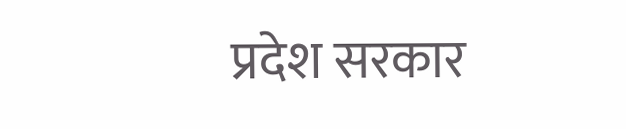प्रदेश सरकार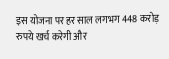इस योजना पर हर साल लगभग 448 करोड़ रुपये खर्च करेगी और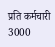प्रति कर्मचारी 3000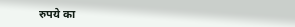रुपये का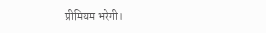प्रीमियम भरेगी।